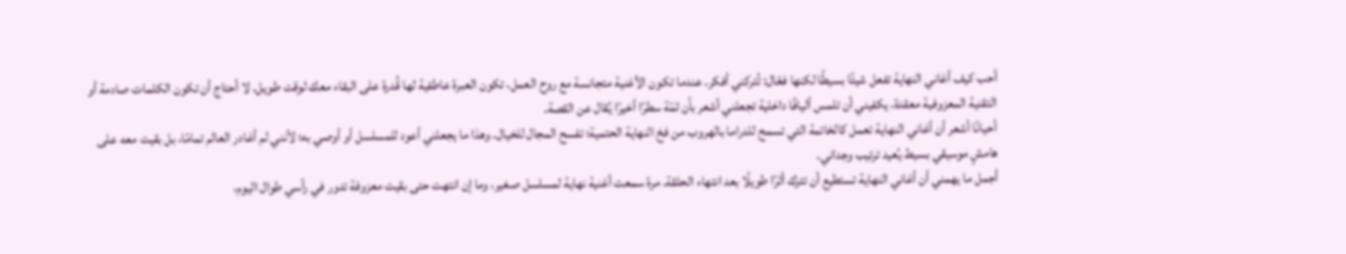أحب كيف أغاني النهاية تفعل شيئًا بسيطًا لكنها فعّال: تُتركني أفكر. عندما تكون الأغنية متجانسة مع روح العمل، تكون العبرة عاطفية لها قُدرة على البقاء معك لوقت طويل. لا أحتاج أن تكون الكلمات صادمة أو التقنية المعزوفية معقدة، يكفيني أن تلمس أليافًا داخلية تجعلني أشعر بأن ثمّة سطرًا أخيرًا يُقال عن القصة.
أحيانًا أشعر أن أغاني النهاية تعمل كالخاتمة التي تسمح للدراما بالهروب من فخ النهاية الحتمية؛ تفسح المجال للخيال. وهذا ما يجعلني أعود للمسلسل أو أوصي به؛ لأنني لم أغادر العالم تمامًا، بل بقيت معه على هامشٍ موسيقي بسيط يُعيد ترتيب وجداني.
أجمل ما يهمني أن أغاني النهاية تستطيع أن تترك أثرًا طويلًا بعد انتهاء الحلقة. مرة سمعت أغنية نهاية لمسلسل صغير، وما إن انتهت حتى بقيت معزوفة تدور في رأسي طوال اليوم،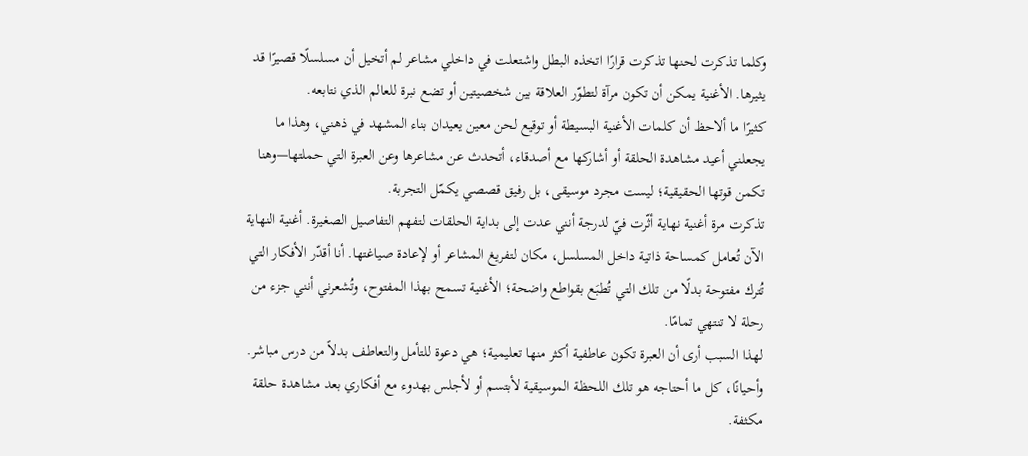وكلما تذكرت لحنها تذكرت قرارًا اتخذه البطل واشتعلت في داخلي مشاعر لم أتخيل أن مسلسلًا قصيرًا قد يثيرها. الأغنية يمكن أن تكون مرآة لتطوّر العلاقة بين شخصيتين أو تضع نبرة للعالم الذي نتابعه.
كثيرًا ما ألاحظ أن كلمات الأغنية البسيطة أو توقيع لحن معين يعيدان بناء المشهد في ذهني، وهذا ما يجعلني أعيد مشاهدة الحلقة أو أشاركها مع أصدقاء، أتحدث عن مشاعرها وعن العبرة التي حملتها—وهنا تكمن قوتها الحقيقية؛ ليست مجرد موسيقى، بل رفيق قصصي يكمّل التجربة.
تذكرت مرة أغنية نهاية أثّرت فيّ لدرجة أنني عدت إلى بداية الحلقات لتفهم التفاصيل الصغيرة. أغنية النهاية الآن تُعامل كمساحة ذاتية داخل المسلسل، مكان لتفريغ المشاعر أو لإعادة صياغتها. أنا أقدّر الأفكار التي تُترك مفتوحة بدلًا من تلك التي تُطبَع بقواطع واضحة؛ الأغنية تسمح بهذا المفتوح، وتُشعرني أنني جزء من رحلة لا تنتهي تمامًا.
لهذا السبب أرى أن العبرة تكون عاطفية أكثر منها تعليمية؛ هي دعوة للتأمل والتعاطف بدلاً من درس مباشر. وأحيانًا، كل ما أحتاجه هو تلك اللحظة الموسيقية لأبتسم أو لأجلس بهدوء مع أفكاري بعد مشاهدة حلقة مكثفة.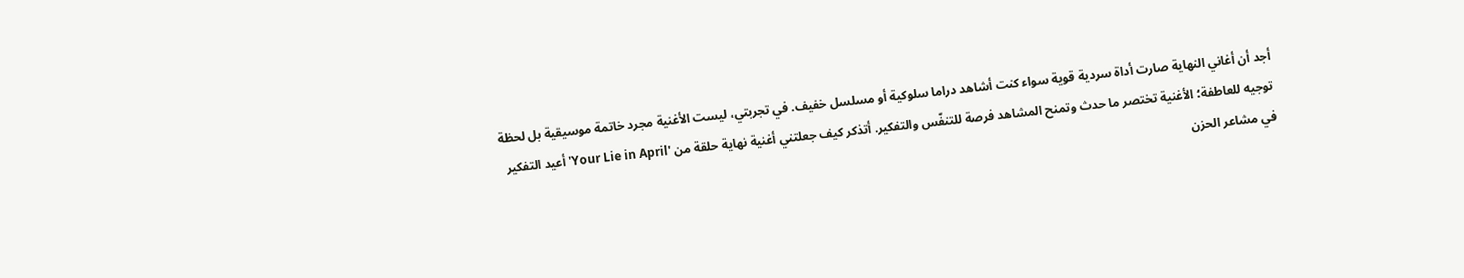أجد أن أغاني النهاية صارت أداة سردية قوية سواء كنت أشاهد دراما سلوكية أو مسلسل خفيف. في تجربتي، ليست الأغنية مجرد خاتمة موسيقية بل لحظة توجيه للعاطفة؛ الأغنية تختصر ما حدث وتمنح المشاهد فرصة للتنفّس والتفكير. أتذكر كيف جعلتني أغنية نهاية حلقة من 'Your Lie in April' أعيد التفكير في مشاعر الحزن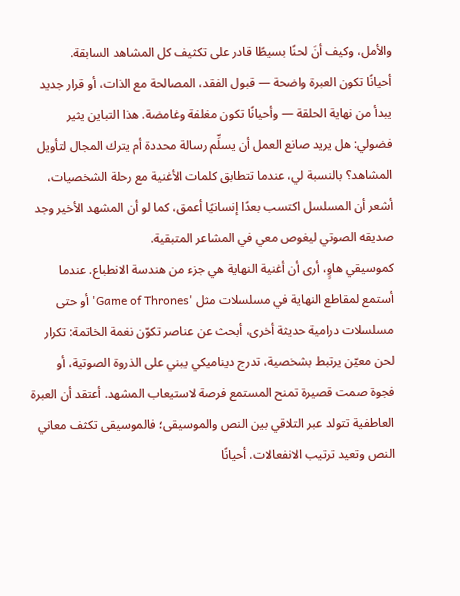والأمل، وكيف أنَ لحنًا بسيطًا قادر على تكثيف كل المشاهد السابقة.
أحيانًا تكون العبرة واضحة — قبول الفقد، المصالحة مع الذات، أو قرار جديد يبدأ من نهاية الحلقة — وأحيانًا تكون مغلفة وغامضة. هذا التباين يثير فضولي: هل يريد صانع العمل أن يسلِّم رسالة محددة أم يترك المجال لتأويل المشاهد؟ بالنسبة لي، عندما تتطابق كلمات الأغنية مع رحلة الشخصيات، أشعر أن المسلسل اكتسب بعدًا إنسانيًا أعمق، كما لو أن المشهد الأخير وجد صديقه الصوتي ليغوص معي في المشاعر المتبقية.
كموسيقي هاوٍ، أرى أن أغنية النهاية هي جزء من هندسة الانطباع. عندما أستمع لمقاطع النهاية في مسلسلات مثل 'Game of Thrones' أو حتى مسلسلات درامية حديثة أخرى، أبحث عن عناصر تكوّن نغمة الخاتمة: تكرار لحن معيّن يرتبط بشخصية، تدرج ديناميكي يبني على الذروة الصوتية، أو فجوة صمت قصيرة تمنح المستمع فرصة لاستيعاب المشهد. أعتقد أن العبرة العاطفية تتولد عبر التلاقي بين النص والموسيقى؛ فالموسيقى تكثف معاني النص وتعيد ترتيب الانفعالات. أحيانًا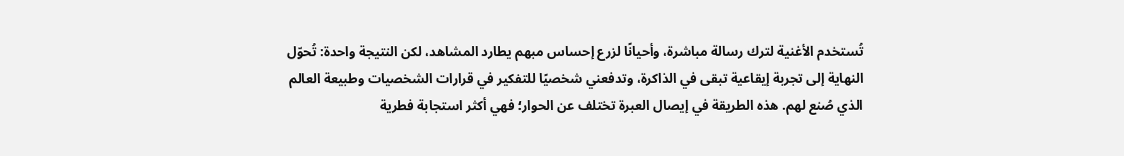تُستخدم الأغنية لترك رسالة مباشرة، وأحيانًا لزرع إحساس مبهم يطارد المشاهد، لكن النتيجة واحدة: تُحوّل النهاية إلى تجربة إيقاعية تبقى في الذاكرة، وتدفعني شخصيًا للتفكير في قرارات الشخصيات وطبيعة العالم الذي صُنع لهم. هذه الطريقة في إيصال العبرة تختلف عن الحوار؛ فهي أكثر استجابة فطرية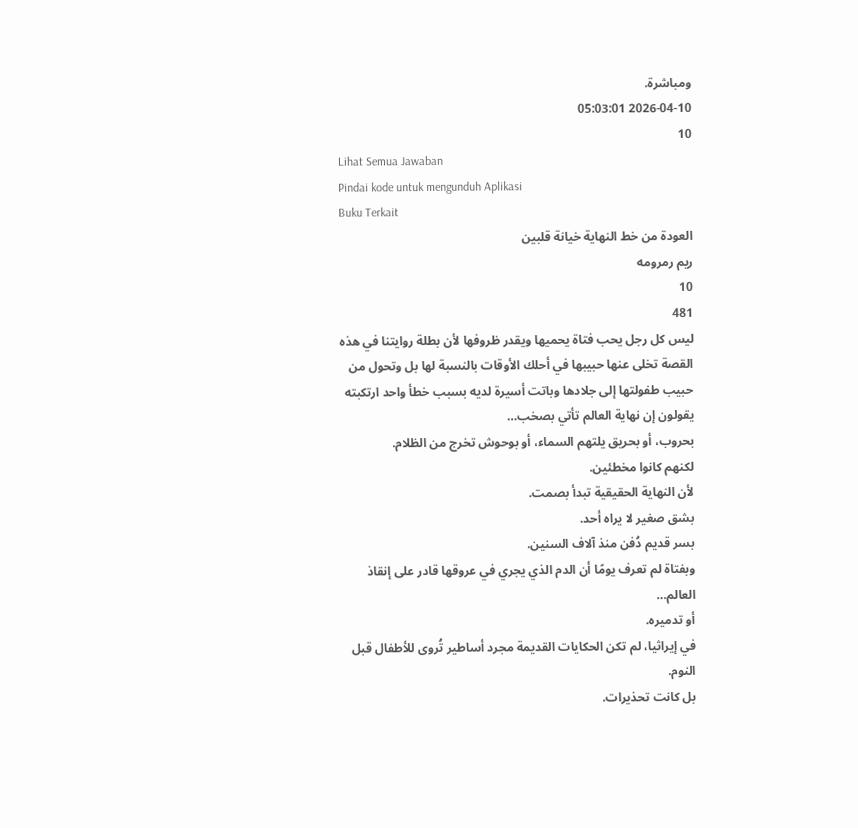ومباشرة.
2026-04-10 05:03:01
10
Lihat Semua Jawaban
Pindai kode untuk mengunduh Aplikasi
Buku Terkait
العودة من خط النهاية خيانة قلبين
ريم رمرومه
10
481
ليس كل رجل يحب فتاة يحميها ويقدر ظروفها لأن بطلة روايتنا في هذه القصة تخلى عنها حبيبها في أحلك الأوقات بالنسبة لها بل وتحول من حبيب طفولتها إلى جلادها وباتت أسيرة لديه بسبب خطأ واحد ارتكبته
يقولون إن نهاية العالم تأتي بصخب…
بحروب، أو بحريق يلتهم السماء، أو بوحوش تخرج من الظلام.
لكنهم كانوا مخطئين.
لأن النهاية الحقيقية تبدأ بصمت.
بشق صغير لا يراه أحد.
بسر قديم دُفن منذ آلاف السنين.
وبفتاة لم تعرف يومًا أن الدم الذي يجري في عروقها قادر على إنقاذ العالم…
أو تدميره.
في إيراثيا، لم تكن الحكايات القديمة مجرد أساطير تُروى للأطفال قبل النوم.
بل كانت تحذيرات.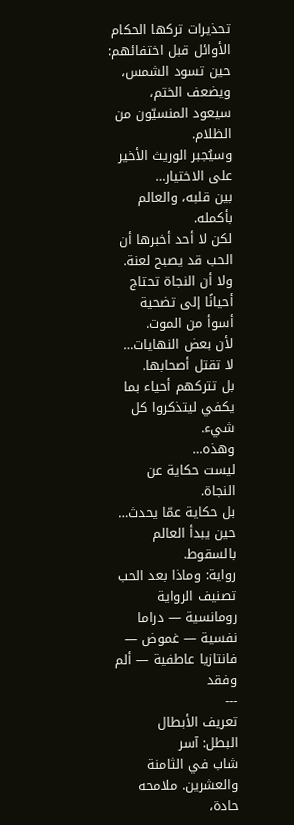تحذيرات تركها الحكام الأوائل قبل اختفائهم:
حين تسود الشمس،
ويضعف الختم،
سيعود المنسيّون من الظلام.
وسيُجبر الوريث الأخير على الاختيار…
بين قلبه، والعالم بأكمله.
لكن لا أحد أخبرها أن الحب قد يصبح لعنة.
ولا أن النجاة تحتاج أحيانًا إلى تضحية أسوأ من الموت.
لأن بعض النهايات…
لا تقتل أصحابها.
بل تتركهم أحياء بما يكفي ليتذكروا كل شيء.
وهذه…
ليست حكاية عن النجاة.
بل حكاية عمّا يحدث…
حين يبدأ العالم بالسقوط.
رواية: وماذا بعد الحب
تصنيف الرواية
رومانسية — دراما نفسية — غموض — فانتازيا عاطفية — ألم وفقد
---
تعريف الأبطال
البطل: آسر
شاب في الثامنة والعشرين. ملامحه حادة،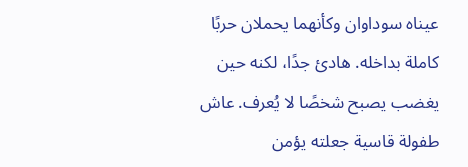عيناه سوداوان وكأنهما يحملان حربًا كاملة بداخله. هادئ جدًا، لكنه حين يغضب يصبح شخصًا لا يُعرف. عاش طفولة قاسية جعلته يؤمن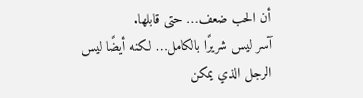أن الحب ضعف… حتى قابلها.
آسر ليس شريرًا بالكامل… لكنه أيضًا ليس الرجل الذي يمكن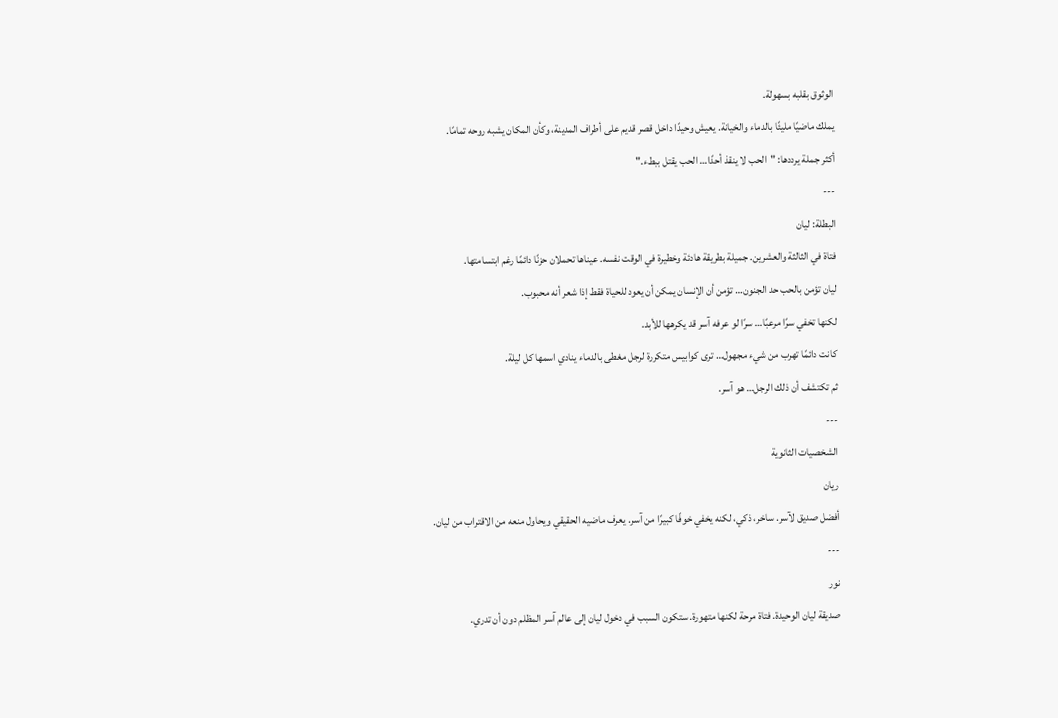الوثوق بقلبه بسهولة.
يملك ماضيًا مليئًا بالدماء والخيانة. يعيش وحيدًا داخل قصر قديم على أطراف المدينة، وكأن المكان يشبه روحه تمامًا.
أكثر جملة يرددها: "الحب لا ينقذ أحدًا… الحب يقتل ببطء."
---
البطلة: ليان
فتاة في الثالثة والعشرين. جميلة بطريقة هادئة وخطيرة في الوقت نفسه. عيناها تحملان حزنًا دائمًا رغم ابتسامتها.
ليان تؤمن بالحب حد الجنون… تؤمن أن الإنسان يمكن أن يعود للحياة فقط إذا شعر أنه محبوب.
لكنها تخفي سرًا مرعبًا… سرًا لو عرفه آسر قد يكرهها للأبد.
كانت دائمًا تهرب من شيء مجهول… ترى كوابيس متكررة لرجل مغطى بالدماء ينادي اسمها كل ليلة.
ثم تكتشف أن ذلك الرجل… هو آسر.
---
الشخصيات الثانوية
ريان
أفضل صديق لآسر. ساخر، ذكي، لكنه يخفي خوفًا كبيرًا من آسر. يعرف ماضيه الحقيقي ويحاول منعه من الاقتراب من ليان.
---
نور
صديقة ليان الوحيدة. فتاة مرحة لكنها متهورة. ستكون السبب في دخول ليان إلى عالم آسر المظلم دون أن تدري.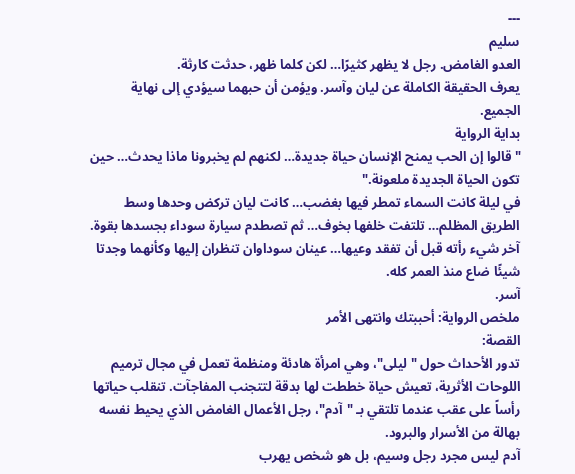---
سليم
العدو الغامض. رجل لا يظهر كثيرًا… لكن كلما ظهر، حدثت كارثة.
يعرف الحقيقة الكاملة عن ليان وآسر. ويؤمن أن حبهما سيؤدي إلى نهاية الجميع.
بداية الرواية
"قالوا إن الحب يمنح الإنسان حياة جديدة… لكنهم لم يخبرونا ماذا يحدث… حين تكون الحياة الجديدة ملعونة."
في ليلة كانت السماء تمطر فيها بغضب… كانت ليان تركض وحدها وسط الطريق المظلم… تلتفت خلفها بخوف… ثم تصطدم سيارة سوداء بجسدها بقوة.
آخر شيء رأته قبل أن تفقد وعيها… عينان سوداوان تنظران إليها وكأنهما وجدتا شيئًا ضاع منذ العمر كله.
آسر.
ملخص الرواية: أحببتك وانتهى الأمر
القصة:
تدور الأحداث حول "ليلى"، وهي امرأة هادئة ومنظمة تعمل في مجال ترميم اللوحات الأثرية، تعيش حياة خططت لها بدقة لتتجنب المفاجآت. تنقلب حياتها رأساً على عقب عندما تلتقي بـ "آدم"، رجل الأعمال الغامض الذي يحيط نفسه بهالة من الأسرار والبرود.
آدم ليس مجرد رجل وسيم، بل هو شخص يهرب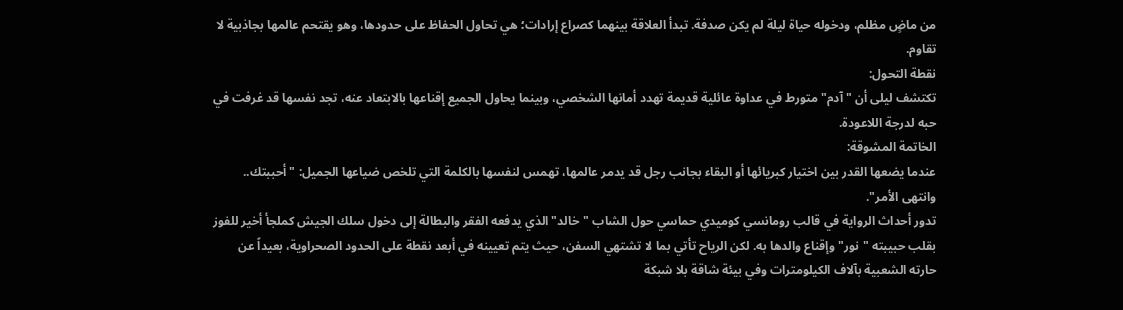من ماضٍ مظلم، ودخوله حياة ليلة لم يكن صدفة. تبدأ العلاقة بينهما كصراع إرادات؛ هي تحاول الحفاظ على حدودها، وهو يقتحم عالمها بجاذبية لا تقاوم.
نقطة التحول:
تكتشف ليلى أن "آدم" متورط في عداوة عائلية قديمة تهدد أمانها الشخصي، وبينما يحاول الجميع إقناعها بالابتعاد عنه، تجد نفسها قد غرفت في حبه لدرجة اللاعودة.
الخاتمة المشوقة:
عندما يضعها القدر بين اختيار كبريائها أو البقاء بجانب رجل قد يدمر عالمها، تهمس لنفسها بالكلمة التي تلخص ضياعها الجميل: "أحببتك.. وانتهى الأمر".
تدور أحداث الرواية في قالب رومانسي كوميدي حماسي حول الشاب "خالد" الذي يدفعه الفقر والبطالة إلى دخول سلك الجيش كملجأ أخير للفوز بقلب حبيبته "نور" وإقناع والدها به. لكن الرياح تأتي بما لا تشتهي السفن، حيث يتم تعيينه في أبعد نقطة على الحدود الصحراوية، بعيداً عن حارته الشعبية بآلاف الكيلومترات وفي بيئة شاقة بلا شبكة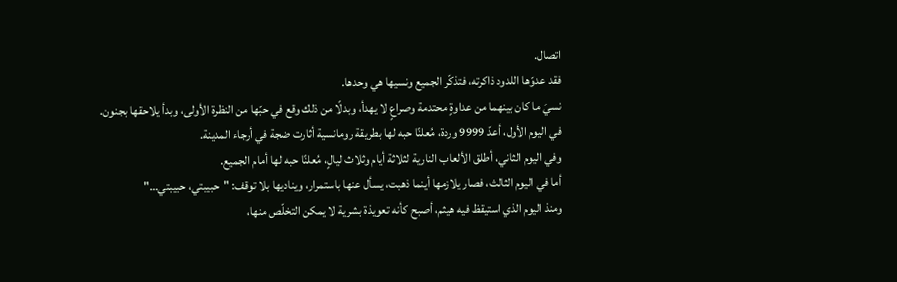اتصال.
فقد عدوّها اللدود ذاكرته، فتذكّر الجميع ونسيها هي وحدها.
نسيَ ما كان بينهما من عداوةٍ محتدمة وصراعٍ لا يهدأ، وبدلًا من ذلك وقع في حبّها من النظرة الأولى، وبدأ يلاحقها بجنون.
في اليوم الأول، أعدّ 9999 وردة، مُعلنًا حبه لها بطريقة رومانسية أثارت ضجة في أرجاء المدينة.
وفي اليوم الثاني، أطلق الألعاب النارية لثلاثة أيام وثلاث ليالٍ، مُعلنًا حبه لها أمام الجميع.
أما في اليوم الثالث، فصار يلازمها أينما ذهبت، يسأل عنها باستمرار، ويناديها بلا توقف: "حبيبتي، حبيبتي…"
ومنذ اليوم الذي استيقظ فيه هيثم، أصبح كأنه تعويذة بشرية لا يمكن التخلّص منها،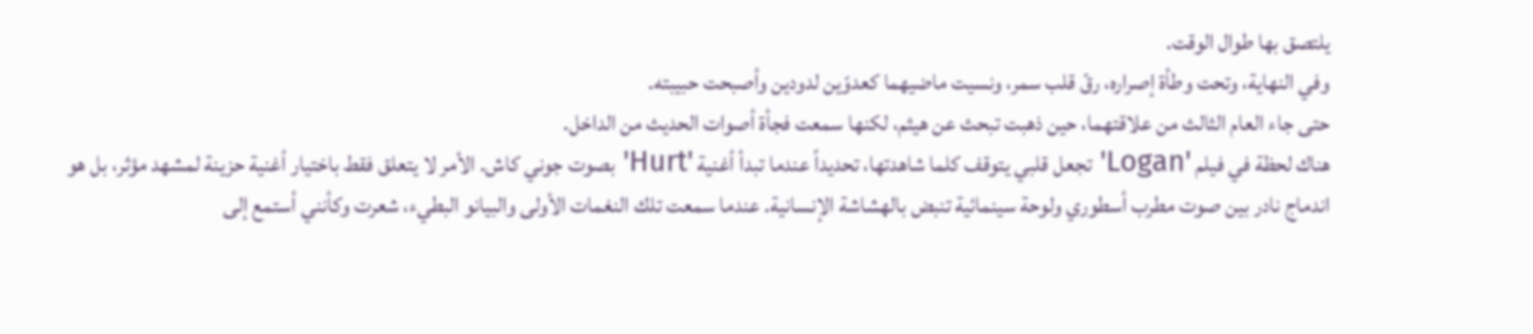يلتصق بها طوال الوقت.
وفي النهاية، وتحت وطأة إصراره، رقّ قلب سمر، ونسيت ماضيهما كعدوّين لدودين وأصبحت حبيبته.
حتى جاء العام الثالث من علاقتهما، حين ذهبت تبحث عن هيثم، لكنها سمعت فجأة أصوات الحديث من الداخل.
هناك لحظة في فيلم 'Logan' تجعل قلبي يتوقف كلما شاهدتها، تحديداً عندما تبدأ أغنية 'Hurt' بصوت جوني كاش. الأمر لا يتعلق فقط باختيار أغنية حزينة لمشهد مؤثر، بل هو اندماج نادر بين صوت مطرب أسطوري ولوحة سينمائية تنبض بالهشاشة الإنسانية. عندما سمعت تلك النغمات الأولى والبيانو البطيء، شعرت وكأنني أستمع إلى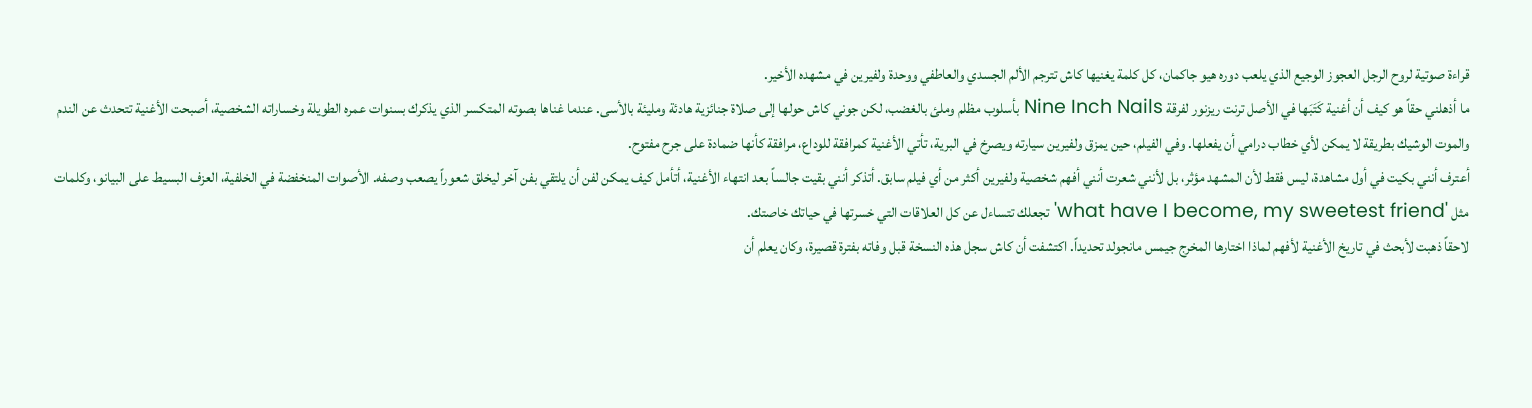قراءة صوتية لروح الرجل العجوز الوجيع الذي يلعب دوره هيو جاكمان، كل كلمة يغنيها كاش تترجم الألم الجسدي والعاطفي ووحدة ولفيرين في مشهده الأخير.
ما أذهلني حقاً هو كيف أن أغنية كَتَبَها في الأصل ترنت ريزنور لفرقة Nine Inch Nails بأسلوب مظلم وملئ بالغضب، لكن جوني كاش حولها إلى صلاة جنائزية هادئة ومليئة بالأسى. عندما غناها بصوته المتكسر الذي يذكرك بسنوات عمره الطويلة وخساراته الشخصية، أصبحت الأغنية تتحدث عن الندم والموت الوشيك بطريقة لا يمكن لأي خطاب درامي أن يفعلها. وفي الفيلم، حين يمزق ولفيرين سيارته ويصرخ في البرية، تأتي الأغنية كمرافقة للوداع، مرافقة كأنها ضمادة على جرح مفتوح.
أعترف أنني بكيت في أول مشاهدة، ليس فقط لأن المشهد مؤثر، بل لأنني شعرت أنني أفهم شخصية ولفيرين أكثر من أي فيلم سابق. أتذكر أنني بقيت جالساً بعد انتهاء الأغنية، أتأمل كيف يمكن لفن أن يلتقي بفن آخر ليخلق شعوراً يصعب وصفه. الأصوات المنخفضة في الخلفية، العزف البسيط على البيانو، وكلمات مثل 'what have I become, my sweetest friend' تجعلك تتساءل عن كل العلاقات التي خسرتها في حياتك خاصتك.
لاحقاً ذهبت لأبحث في تاريخ الأغنية لأفهم لماذا اختارها المخرج جيمس مانجولد تحديداً. اكتشفت أن كاش سجل هذه النسخة قبل وفاته بفترة قصيرة، وكان يعلم أن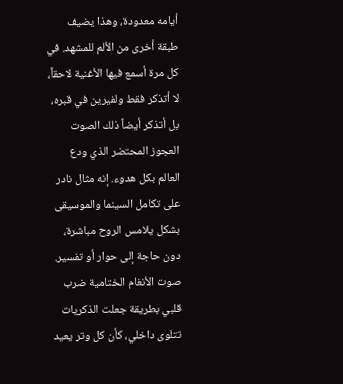أيامه معدودة، وهذا يضيف طبقة أخرى من الألم للمشهد. في كل مرة أسمع فيها الأغنية لاحقاً، لا أتذكر فقط ولفيرين في قبره، بل أتذكر أيضاً ذلك الصوت العجوز المحتضر الذي ودع العالم بكل هدوء. إنه مثال نادر على تكامل السينما والموسيقى بشكل يلامس الروح مباشرة، دون حاجة إلى حوار أو تفسير.
صوت الأنغام الختامية ضرب قلبي بطريقة جعلت الذكريات تتلوى داخلي، كأن كل وتر يعيد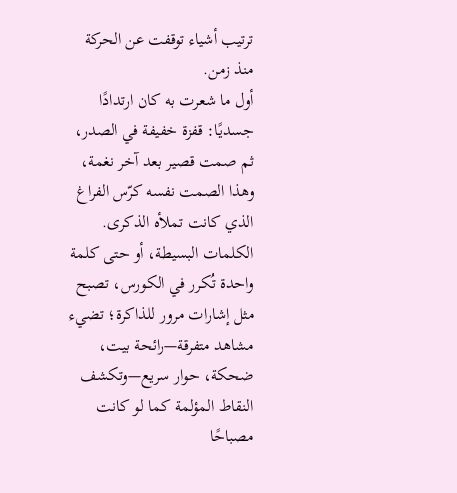ترتيب أشياء توقفت عن الحركة منذ زمن.
أول ما شعرت به كان ارتدادًا جسديًا: قفزة خفيفة في الصدر، ثم صمت قصير بعد آخر نغمة، وهذا الصمت نفسه كرّس الفراغ الذي كانت تملأه الذكرى. الكلمات البسيطة، أو حتى كلمة واحدة تُكرر في الكورس، تصبح مثل إشارات مرور للذاكرة؛ تضيء مشاهد متفرقة—رائحة بيت، ضحكة، حوار سريع—وتكشف النقاط المؤلمة كما لو كانت مصباحًا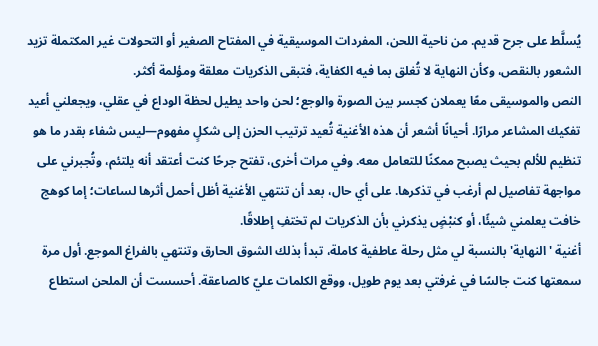يُسلَّط على جرح قديم. من ناحية اللحن، المفردات الموسيقية في المفتاح الصغير أو التحولات غير المكتملة تزيد الشعور بالنقص، وكأن النهاية لا تُغلق بما فيه الكفاية، فتبقى الذكريات معلقة ومؤلمة أكثر.
النص والموسيقى معًا يعملان كجسر بين الصورة والوجع؛ لحن واحد يطيل لحظة الوداع في عقلي، ويجعلني أعيد تفكيك المشاعر مرارًا. أحيانًا أشعر أن هذه الأغنية تُعيد ترتيب الحزن إلى شكلٍ مفهوم—ليس شفاء بقدر ما هو تنظيم للألم بحيث يصبح ممكنًا للتعامل معه. وفي مرات أخرى، تفتح جرحًا كنت أعتقد أنه يلتئم، وتُجبرني على مواجهة تفاصيل لم أرغب في تذكرها. على أي حال، بعد أن تنتهي الأغنية أظل أحمل أثرها لساعات؛ إما كوهج خافت يعلمني شيئًا، أو كنبْضٍ يذكرني بأن الذكريات لم تختفِ إطلاقًا.
أغنية 'النهاية' بالنسبة لي مثل رحلة عاطفية كاملة، تبدأ بذلك الشوق الحارق وتنتهي بالفراغ الموجع. أول مرة سمعتها كنت جالسًا في غرفتي بعد يوم طويل، ووقع الكلمات عليّ كالصاعقة. أحسست أن الملحن استطاع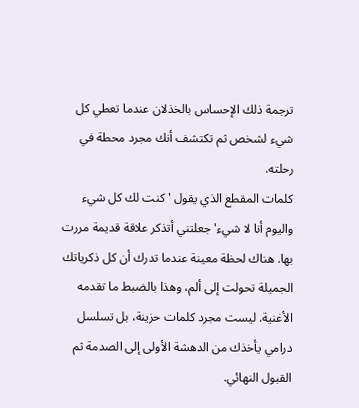ترجمة ذلك الإحساس بالخذلان عندما تعطي كل شيء لشخص ثم تكتشف أنك مجرد محطة في رحلته.
كلمات المقطع الذي يقول 'كنت لك كل شيء واليوم أنا لا شيء' جعلتني أتذكر علاقة قديمة مررت بها. هناك لحظة معينة عندما تدرك أن كل ذكرياتك الجميلة تحولت إلى ألم، وهذا بالضبط ما تقدمه الأغنية. ليست مجرد كلمات حزينة، بل تسلسل درامي يأخذك من الدهشة الأولى إلى الصدمة ثم القبول النهائي.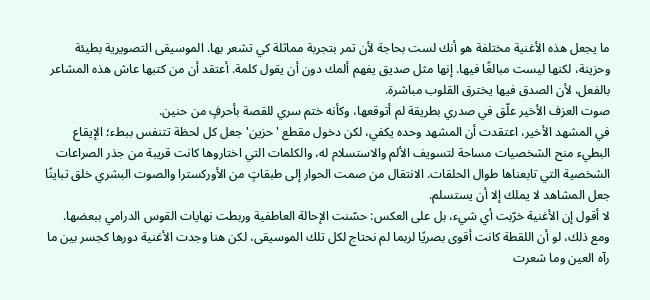ما يجعل هذه الأغنية مختلفة هو أنك لست بحاجة لأن تمر بتجربة مماثلة كي تشعر بها. الموسيقى التصويرية بطيئة وحزينة، لكنها ليست مبالغًا فيها. إنها مثل صديق يفهم ألمك دون أن يقول كلمة. أعتقد أن من كتبها عاش هذه المشاعر بالفعل، لأن الصدق فيها يخترق القلوب مباشرة.
صوت العزف الأخير علّق في صدري بطريقة لم أتوقعها، وكأنه ختم سري للقصة بأحرفٍ من حنين.
في المشهد الأخير، اعتقدت أن المشهد وحده يكفي، لكن دخول مقطع 'حزين' جعل كل لحظة تتنفس ببطء؛ الإيقاع البطيء منح الشخصيات مساحة لتسويف الألم والاستسلام له، والكلمات التي اختاروها كانت قريبة من جذر الصراعات الشخصية التي تابعناها طوال الحلقات. الانتقال من صمت الحوار إلى طبقاتٍ من الأوركسترا والصوت البشري خلق تباينًا جعل المشاهد لا يملك إلا أن يستسلم.
لا أقول إن الأغنية خرّبت أي شيء، بل على العكس: حسّنت الإحالة العاطفية وربطت نهايات القوس الدرامي ببعضها. ومع ذلك، لو أن اللقطة كانت أقوى بصريًا لربما لم نحتاج لكل تلك الموسيقى، لكن هنا وجدت الأغنية دورها كجسر بين ما رآه العين وما شعرت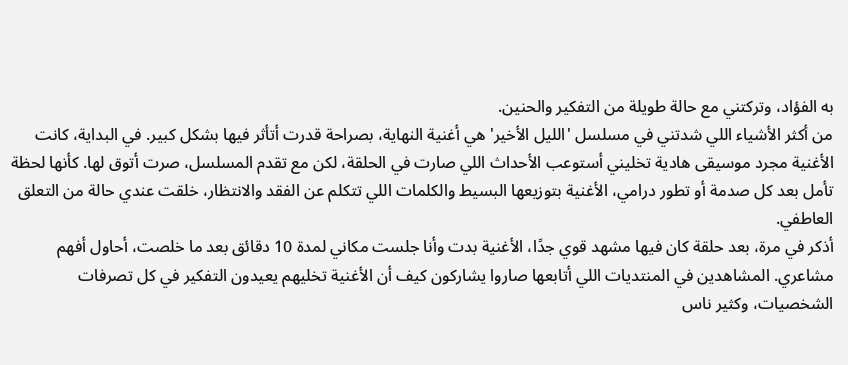به الفؤاد، وتركتني مع حالة طويلة من التفكير والحنين.
من أكثر الأشياء اللي شدتني في مسلسل 'الليل الأخير' هي أغنية النهاية، بصراحة قدرت أتأثر فيها بشكل كبير. في البداية، كانت الأغنية مجرد موسيقى هادية تخليني أستوعب الأحداث اللي صارت في الحلقة، لكن مع تقدم المسلسل، صرت أتوق لها. كأنها لحظة تأمل بعد كل صدمة أو تطور درامي، الأغنية بتوزيعها البسيط والكلمات اللي تتكلم عن الفقد والانتظار، خلقت عندي حالة من التعلق العاطفي.
أذكر في مرة، بعد حلقة كان فيها مشهد قوي جدًا، الأغنية بدت وأنا جلست مكاني لمدة 10 دقائق بعد ما خلصت، أحاول أفهم مشاعري. المشاهدين في المنتديات اللي أتابعها صاروا يشاركون كيف أن الأغنية تخليهم يعيدون التفكير في كل تصرفات الشخصيات، وكثير ناس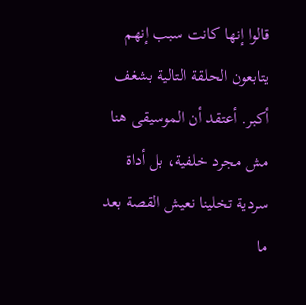قالوا إنها كانت سبب إنهم يتابعون الحلقة التالية بشغف أكبر. أعتقد أن الموسيقى هنا مش مجرد خلفية، بل أداة سردية تخلينا نعيش القصة بعد ما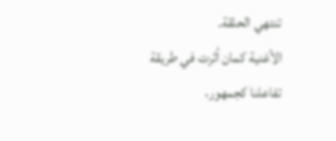تنتهي الحلقة.
الأغنية كمان أثرت في طريقة تفاعلنا كجمهور،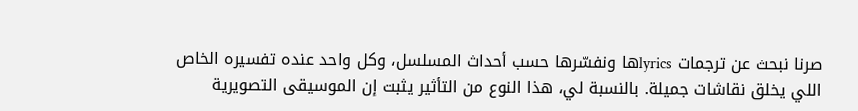صرنا نبحث عن ترجمات lyricsها ونفسّرها حسب أحداث المسلسل، وكل واحد عنده تفسيره الخاص اللي يخلق نقاشات جميلة. بالنسبة لي، هذا النوع من التأثير يثبت إن الموسيقى التصويرية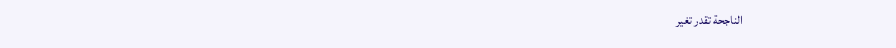الناجحة تقدر تغير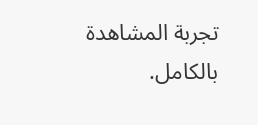تجربة المشاهدة بالكامل.